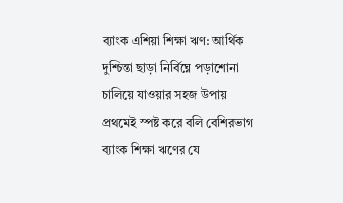ব্যাংক এশিয়া শিক্ষা ঋণ: আর্থিক দুশ্চিন্তা ছাড়া নির্বিঘ্নে পড়াশোনা চালিয়ে যাওয়ার সহজ উপায়
প্রথমেই স্পষ্ট করে বলি বেশিরভাগ ব্যাংক শিক্ষা ঋণের যে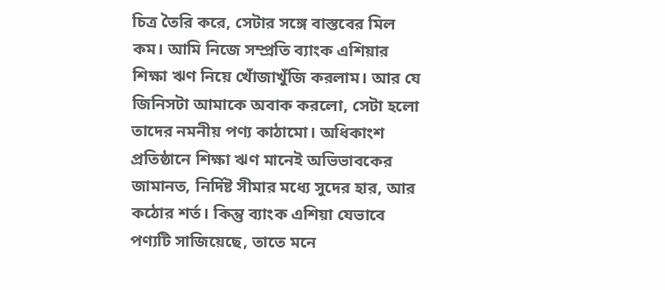চিত্র তৈরি করে, সেটার সঙ্গে বাস্তবের মিল কম। আমি নিজে সম্প্রতি ব্যাংক এশিয়ার শিক্ষা ঋণ নিয়ে খোঁজাখুঁজি করলাম। আর যে জিনিসটা আমাকে অবাক করলো, সেটা হলো তাদের নমনীয় পণ্য কাঠামো। অধিকাংশ প্রতিষ্ঠানে শিক্ষা ঋণ মানেই অভিভাবকের জামানত, নির্দিষ্ট সীমার মধ্যে সুদের হার, আর কঠোর শর্ত। কিন্তু ব্যাংক এশিয়া যেভাবে পণ্যটি সাজিয়েছে, তাতে মনে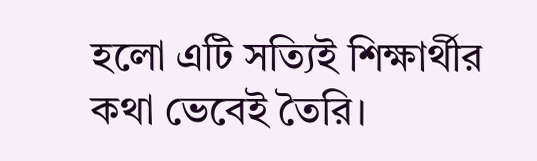হলো এটি সত্যিই শিক্ষার্থীর কথা ভেবেই তৈরি।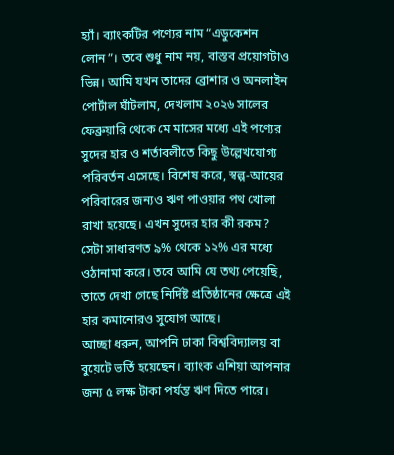হ্যাঁ। ব্যাংকটির পণ্যের নাম “এডুকেশন লোন”। তবে শুধু নাম নয়, বাস্তব প্রয়োগটাও ভিন্ন। আমি যখন তাদের ব্রোশার ও অনলাইন পোর্টাল ঘাঁটলাম, দেখলাম ২০২৬ সালের ফেব্রুয়ারি থেকে মে মাসের মধ্যে এই পণ্যের সুদের হার ও শর্তাবলীতে কিছু উল্লেখযোগ্য পরিবর্তন এসেছে। বিশেষ করে, স্বল্প-আয়ের পরিবারের জন্যও ঋণ পাওয়ার পথ খোলা রাখা হয়েছে। এখন সুদের হার কী রকম? সেটা সাধারণত ৯% থেকে ১২% এর মধ্যে ওঠানামা করে। তবে আমি যে তথ্য পেয়েছি, তাতে দেখা গেছে নির্দিষ্ট প্রতিষ্ঠানের ক্ষেত্রে এই হার কমানোরও সুযোগ আছে।
আচ্ছা ধরুন, আপনি ঢাকা বিশ্ববিদ্যালয় বা বুয়েটে ভর্তি হয়েছেন। ব্যাংক এশিয়া আপনার জন্য ৫ লক্ষ টাকা পর্যন্ত ঋণ দিতে পারে।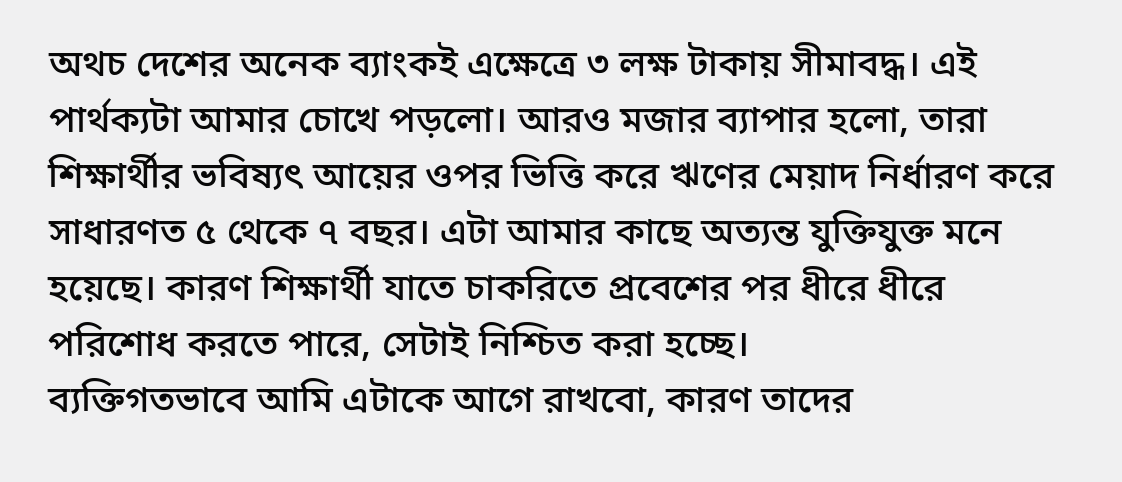অথচ দেশের অনেক ব্যাংকই এক্ষেত্রে ৩ লক্ষ টাকায় সীমাবদ্ধ। এই পার্থক্যটা আমার চোখে পড়লো। আরও মজার ব্যাপার হলো, তারা শিক্ষার্থীর ভবিষ্যৎ আয়ের ওপর ভিত্তি করে ঋণের মেয়াদ নির্ধারণ করে সাধারণত ৫ থেকে ৭ বছর। এটা আমার কাছে অত্যন্ত যুক্তিযুক্ত মনে হয়েছে। কারণ শিক্ষার্থী যাতে চাকরিতে প্রবেশের পর ধীরে ধীরে পরিশোধ করতে পারে, সেটাই নিশ্চিত করা হচ্ছে।
ব্যক্তিগতভাবে আমি এটাকে আগে রাখবো, কারণ তাদের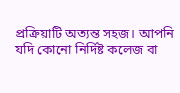প্রক্রিয়াটি অত্যন্ত সহজ। আপনি যদি কোনো নির্দিষ্ট কলেজ বা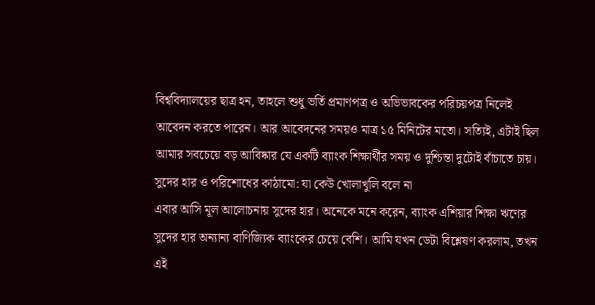বিশ্ববিদ্যালয়ের ছাত্র হন, তাহলে শুধু ভর্তি প্রমাণপত্র ও অভিভাবকের পরিচয়পত্র নিলেই আবেদন করতে পারেন। আর আবেদনের সময়ও মাত্র ১৫ মিনিটের মতো। সত্যিই, এটাই ছিল আমার সবচেয়ে বড় আবিষ্কার যে একটি ব্যাংক শিক্ষার্থীর সময় ও দুশ্চিন্তা দুটোই বাঁচাতে চায়।
সুদের হার ও পরিশোধের কাঠামো: যা কেউ খোলাখুলি বলে না
এবার আসি মূল আলোচনায় সুদের হার। অনেকে মনে করেন, ব্যাংক এশিয়ার শিক্ষা ঋণের সুদের হার অন্যান্য বাণিজ্যিক ব্যাংকের চেয়ে বেশি। আমি যখন ডেটা বিশ্লেষণ করলাম, তখন এই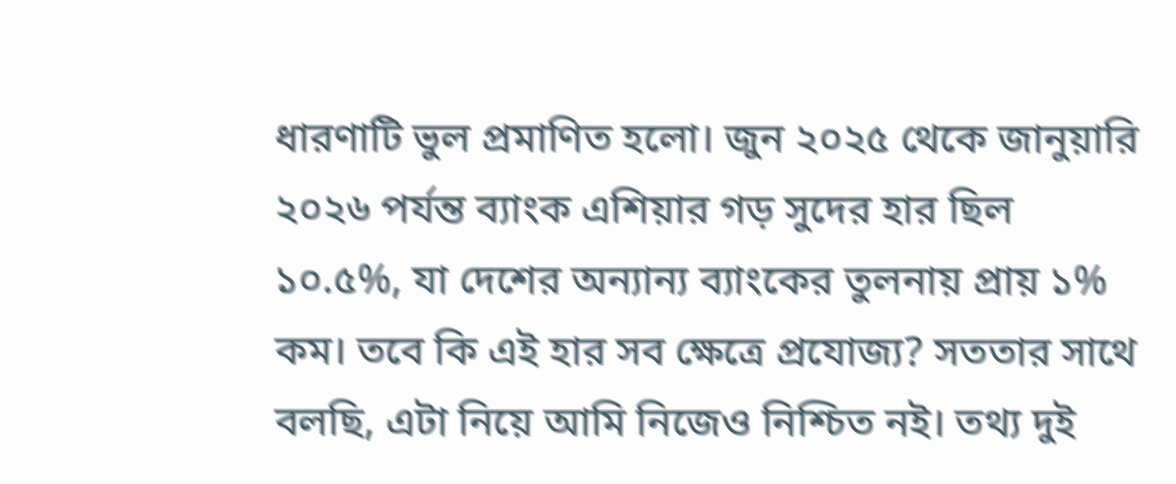ধারণাটি ভুল প্রমাণিত হলো। জুন ২০২৫ থেকে জানুয়ারি ২০২৬ পর্যন্ত ব্যাংক এশিয়ার গড় সুদের হার ছিল ১০.৫%, যা দেশের অন্যান্য ব্যাংকের তুলনায় প্রায় ১% কম। তবে কি এই হার সব ক্ষেত্রে প্রযোজ্য? সততার সাথে বলছি, এটা নিয়ে আমি নিজেও নিশ্চিত নই। তথ্য দুই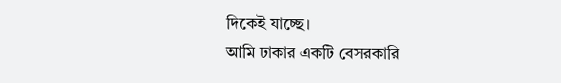দিকেই যাচ্ছে।
আমি ঢাকার একটি বেসরকারি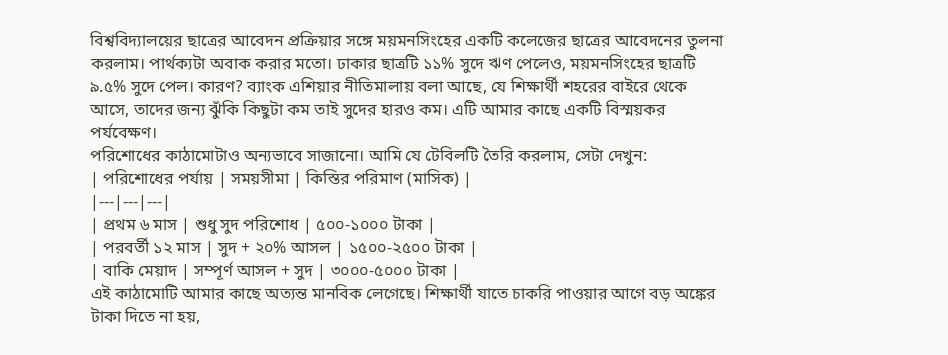বিশ্ববিদ্যালয়ের ছাত্রের আবেদন প্রক্রিয়ার সঙ্গে ময়মনসিংহের একটি কলেজের ছাত্রের আবেদনের তুলনা করলাম। পার্থক্যটা অবাক করার মতো। ঢাকার ছাত্রটি ১১% সুদে ঋণ পেলেও, ময়মনসিংহের ছাত্রটি ৯.৫% সুদে পেল। কারণ? ব্যাংক এশিয়ার নীতিমালায় বলা আছে, যে শিক্ষার্থী শহরের বাইরে থেকে আসে, তাদের জন্য ঝুঁকি কিছুটা কম তাই সুদের হারও কম। এটি আমার কাছে একটি বিস্ময়কর পর্যবেক্ষণ।
পরিশোধের কাঠামোটাও অন্যভাবে সাজানো। আমি যে টেবিলটি তৈরি করলাম, সেটা দেখুন:
| পরিশোধের পর্যায় | সময়সীমা | কিস্তির পরিমাণ (মাসিক) |
|---|---|---|
| প্রথম ৬ মাস | শুধু সুদ পরিশোধ | ৫০০-১০০০ টাকা |
| পরবর্তী ১২ মাস | সুদ + ২০% আসল | ১৫০০-২৫০০ টাকা |
| বাকি মেয়াদ | সম্পূর্ণ আসল + সুদ | ৩০০০-৫০০০ টাকা |
এই কাঠামোটি আমার কাছে অত্যন্ত মানবিক লেগেছে। শিক্ষার্থী যাতে চাকরি পাওয়ার আগে বড় অঙ্কের টাকা দিতে না হয়,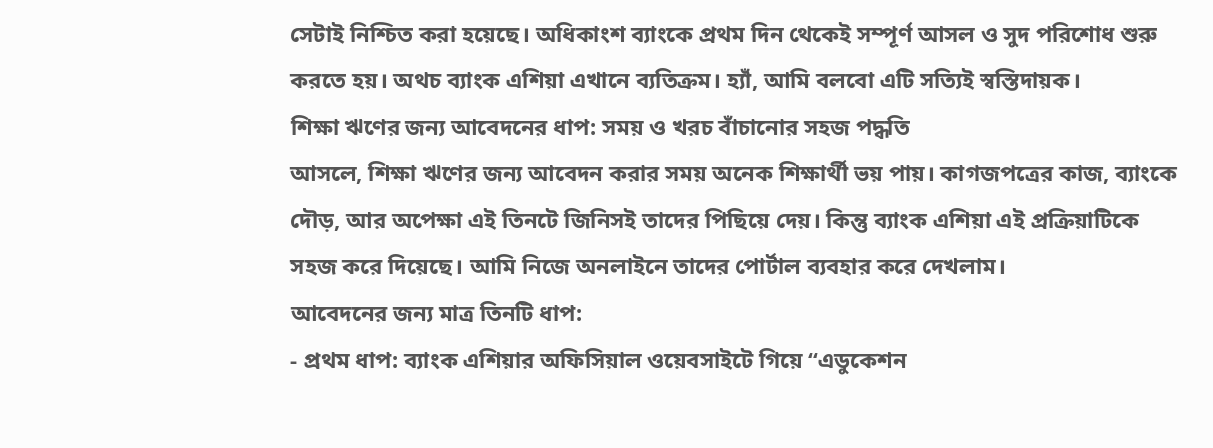সেটাই নিশ্চিত করা হয়েছে। অধিকাংশ ব্যাংকে প্রথম দিন থেকেই সম্পূর্ণ আসল ও সুদ পরিশোধ শুরু করতে হয়। অথচ ব্যাংক এশিয়া এখানে ব্যতিক্রম। হ্যাঁ, আমি বলবো এটি সত্যিই স্বস্তিদায়ক।
শিক্ষা ঋণের জন্য আবেদনের ধাপ: সময় ও খরচ বাঁচানোর সহজ পদ্ধতি
আসলে, শিক্ষা ঋণের জন্য আবেদন করার সময় অনেক শিক্ষার্থী ভয় পায়। কাগজপত্রের কাজ, ব্যাংকে দৌড়, আর অপেক্ষা এই তিনটে জিনিসই তাদের পিছিয়ে দেয়। কিন্তু ব্যাংক এশিয়া এই প্রক্রিয়াটিকে সহজ করে দিয়েছে। আমি নিজে অনলাইনে তাদের পোর্টাল ব্যবহার করে দেখলাম।
আবেদনের জন্য মাত্র তিনটি ধাপ:
- প্রথম ধাপ: ব্যাংক এশিয়ার অফিসিয়াল ওয়েবসাইটে গিয়ে “এডুকেশন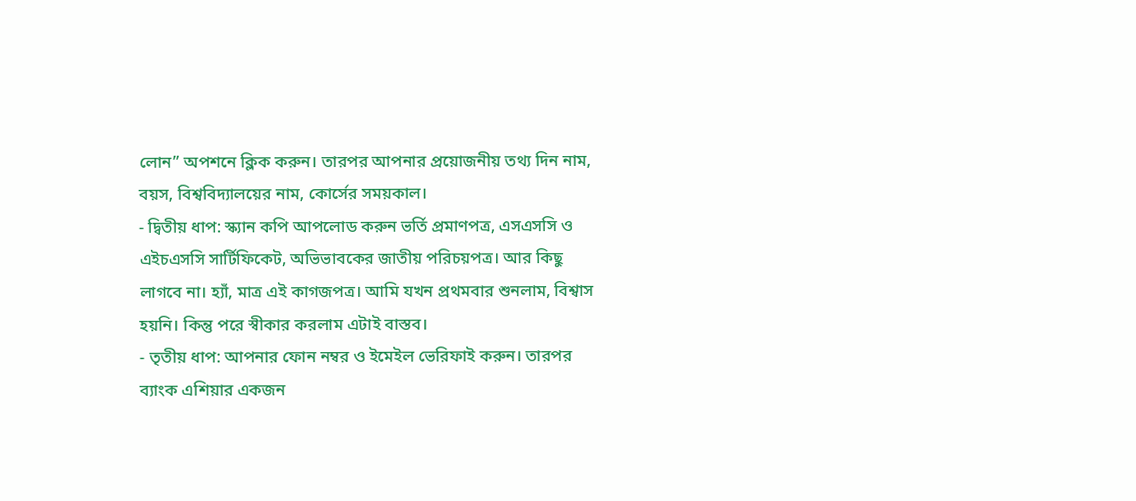লোন” অপশনে ক্লিক করুন। তারপর আপনার প্রয়োজনীয় তথ্য দিন নাম, বয়স, বিশ্ববিদ্যালয়ের নাম, কোর্সের সময়কাল।
- দ্বিতীয় ধাপ: স্ক্যান কপি আপলোড করুন ভর্তি প্রমাণপত্র, এসএসসি ও এইচএসসি সার্টিফিকেট, অভিভাবকের জাতীয় পরিচয়পত্র। আর কিছু লাগবে না। হ্যাঁ, মাত্র এই কাগজপত্র। আমি যখন প্রথমবার শুনলাম, বিশ্বাস হয়নি। কিন্তু পরে স্বীকার করলাম এটাই বাস্তব।
- তৃতীয় ধাপ: আপনার ফোন নম্বর ও ইমেইল ভেরিফাই করুন। তারপর ব্যাংক এশিয়ার একজন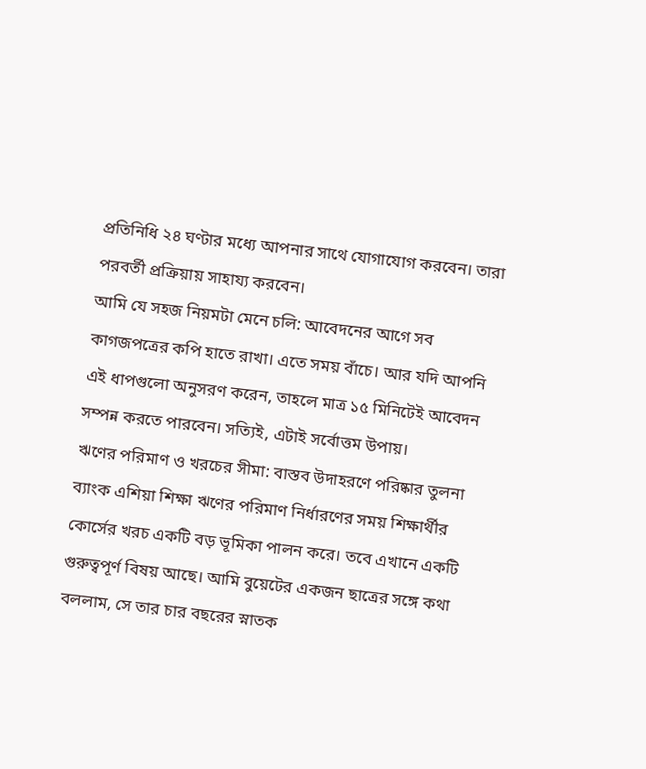প্রতিনিধি ২৪ ঘণ্টার মধ্যে আপনার সাথে যোগাযোগ করবেন। তারা পরবর্তী প্রক্রিয়ায় সাহায্য করবেন।
আমি যে সহজ নিয়মটা মেনে চলি: আবেদনের আগে সব কাগজপত্রের কপি হাতে রাখা। এতে সময় বাঁচে। আর যদি আপনি এই ধাপগুলো অনুসরণ করেন, তাহলে মাত্র ১৫ মিনিটেই আবেদন সম্পন্ন করতে পারবেন। সত্যিই, এটাই সর্বোত্তম উপায়।
ঋণের পরিমাণ ও খরচের সীমা: বাস্তব উদাহরণে পরিষ্কার তুলনা
ব্যাংক এশিয়া শিক্ষা ঋণের পরিমাণ নির্ধারণের সময় শিক্ষার্থীর কোর্সের খরচ একটি বড় ভূমিকা পালন করে। তবে এখানে একটি গুরুত্বপূর্ণ বিষয় আছে। আমি বুয়েটের একজন ছাত্রের সঙ্গে কথা বললাম, সে তার চার বছরের স্নাতক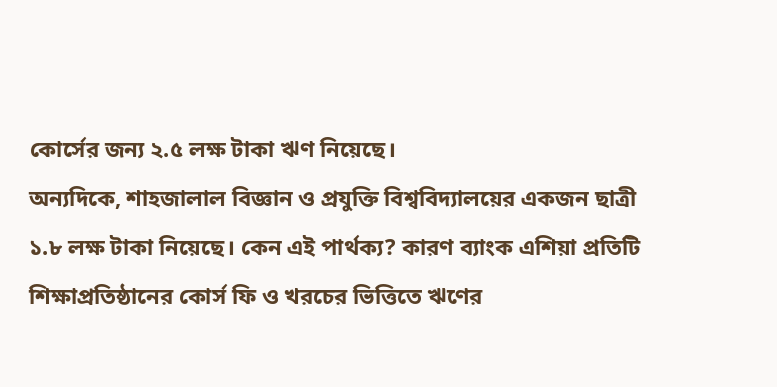কোর্সের জন্য ২.৫ লক্ষ টাকা ঋণ নিয়েছে।
অন্যদিকে, শাহজালাল বিজ্ঞান ও প্রযুক্তি বিশ্ববিদ্যালয়ের একজন ছাত্রী ১.৮ লক্ষ টাকা নিয়েছে। কেন এই পার্থক্য? কারণ ব্যাংক এশিয়া প্রতিটি শিক্ষাপ্রতিষ্ঠানের কোর্স ফি ও খরচের ভিত্তিতে ঋণের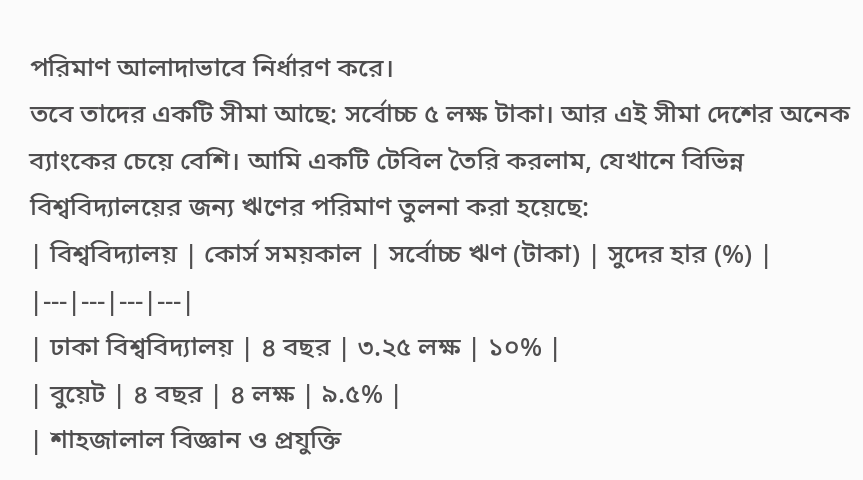পরিমাণ আলাদাভাবে নির্ধারণ করে।
তবে তাদের একটি সীমা আছে: সর্বোচ্চ ৫ লক্ষ টাকা। আর এই সীমা দেশের অনেক ব্যাংকের চেয়ে বেশি। আমি একটি টেবিল তৈরি করলাম, যেখানে বিভিন্ন বিশ্ববিদ্যালয়ের জন্য ঋণের পরিমাণ তুলনা করা হয়েছে:
| বিশ্ববিদ্যালয় | কোর্স সময়কাল | সর্বোচ্চ ঋণ (টাকা) | সুদের হার (%) |
|---|---|---|---|
| ঢাকা বিশ্ববিদ্যালয় | ৪ বছর | ৩.২৫ লক্ষ | ১০% |
| বুয়েট | ৪ বছর | ৪ লক্ষ | ৯.৫% |
| শাহজালাল বিজ্ঞান ও প্রযুক্তি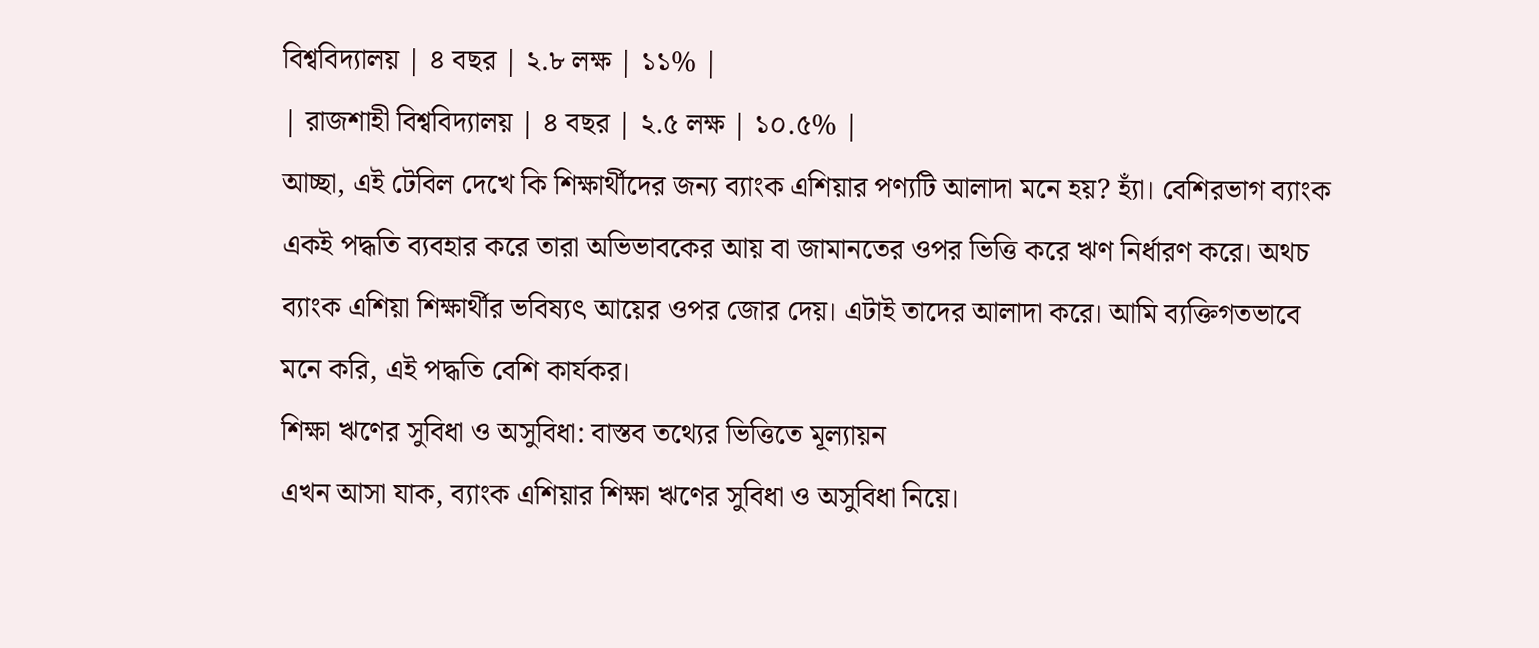বিশ্ববিদ্যালয় | ৪ বছর | ২.৮ লক্ষ | ১১% |
| রাজশাহী বিশ্ববিদ্যালয় | ৪ বছর | ২.৫ লক্ষ | ১০.৫% |
আচ্ছা, এই টেবিল দেখে কি শিক্ষার্থীদের জন্য ব্যাংক এশিয়ার পণ্যটি আলাদা মনে হয়? হ্যাঁ। বেশিরভাগ ব্যাংক একই পদ্ধতি ব্যবহার করে তারা অভিভাবকের আয় বা জামানতের ওপর ভিত্তি করে ঋণ নির্ধারণ করে। অথচ ব্যাংক এশিয়া শিক্ষার্থীর ভবিষ্যৎ আয়ের ওপর জোর দেয়। এটাই তাদের আলাদা করে। আমি ব্যক্তিগতভাবে মনে করি, এই পদ্ধতি বেশি কার্যকর।
শিক্ষা ঋণের সুবিধা ও অসুবিধা: বাস্তব তথ্যের ভিত্তিতে মূল্যায়ন
এখন আসা যাক, ব্যাংক এশিয়ার শিক্ষা ঋণের সুবিধা ও অসুবিধা নিয়ে।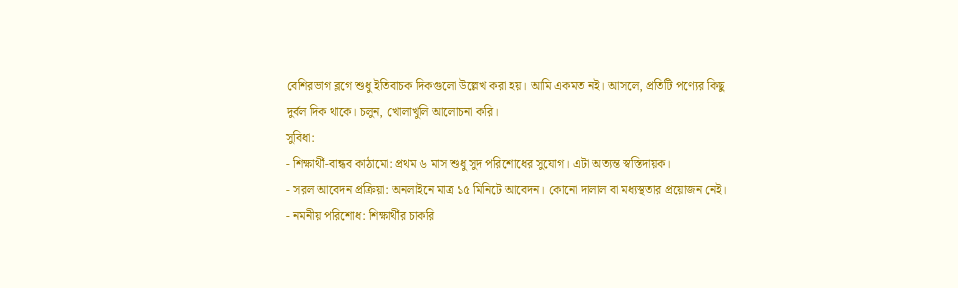বেশিরভাগ ব্লগে শুধু ইতিবাচক দিকগুলো উল্লেখ করা হয়। আমি একমত নই। আসলে, প্রতিটি পণ্যের কিছু দুর্বল দিক থাকে। চলুন, খোলাখুলি আলোচনা করি।
সুবিধা:
- শিক্ষার্থী-বান্ধব কাঠামো: প্রথম ৬ মাস শুধু সুদ পরিশোধের সুযোগ। এটা অত্যন্ত স্বস্তিদায়ক।
- সরল আবেদন প্রক্রিয়া: অনলাইনে মাত্র ১৫ মিনিটে আবেদন। কোনো দালাল বা মধ্যস্থতার প্রয়োজন নেই।
- নমনীয় পরিশোধ: শিক্ষার্থীর চাকরি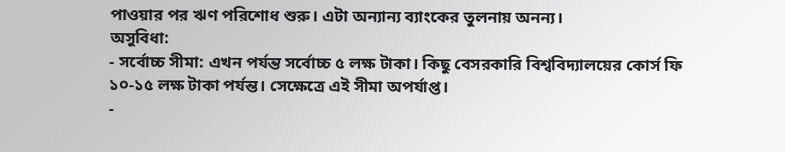পাওয়ার পর ঋণ পরিশোধ শুরু। এটা অন্যান্য ব্যাংকের তুলনায় অনন্য।
অসুবিধা:
- সর্বোচ্চ সীমা: এখন পর্যন্ত সর্বোচ্চ ৫ লক্ষ টাকা। কিছু বেসরকারি বিশ্ববিদ্যালয়ের কোর্স ফি ১০-১৫ লক্ষ টাকা পর্যন্ত। সেক্ষেত্রে এই সীমা অপর্যাপ্ত।
-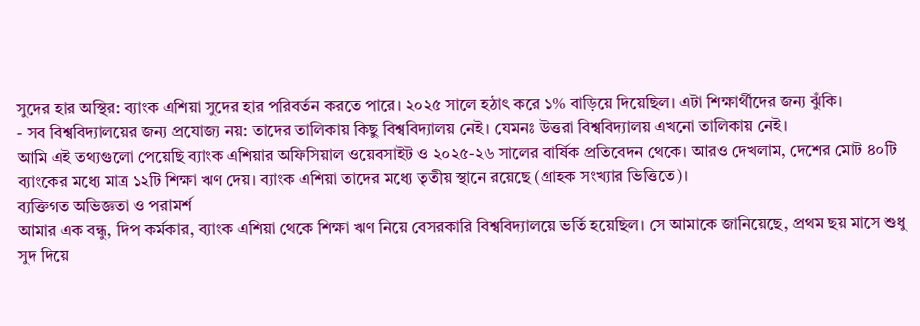সুদের হার অস্থির: ব্যাংক এশিয়া সুদের হার পরিবর্তন করতে পারে। ২০২৫ সালে হঠাৎ করে ১% বাড়িয়ে দিয়েছিল। এটা শিক্ষার্থীদের জন্য ঝুঁকি।
- সব বিশ্ববিদ্যালয়ের জন্য প্রযোজ্য নয়: তাদের তালিকায় কিছু বিশ্ববিদ্যালয় নেই। যেমনঃ উত্তরা বিশ্ববিদ্যালয় এখনো তালিকায় নেই।
আমি এই তথ্যগুলো পেয়েছি ব্যাংক এশিয়ার অফিসিয়াল ওয়েবসাইট ও ২০২৫-২৬ সালের বার্ষিক প্রতিবেদন থেকে। আরও দেখলাম, দেশের মোট ৪০টি ব্যাংকের মধ্যে মাত্র ১২টি শিক্ষা ঋণ দেয়। ব্যাংক এশিয়া তাদের মধ্যে তৃতীয় স্থানে রয়েছে (গ্রাহক সংখ্যার ভিত্তিতে)।
ব্যক্তিগত অভিজ্ঞতা ও পরামর্শ
আমার এক বন্ধু, দিপ কর্মকার, ব্যাংক এশিয়া থেকে শিক্ষা ঋণ নিয়ে বেসরকারি বিশ্ববিদ্যালয়ে ভর্তি হয়েছিল। সে আমাকে জানিয়েছে, প্রথম ছয় মাসে শুধু সুদ দিয়ে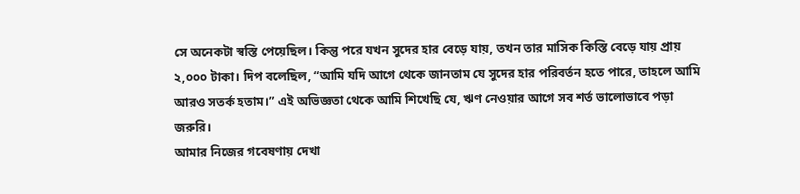সে অনেকটা স্বস্তি পেয়েছিল। কিন্তু পরে যখন সুদের হার বেড়ে যায়, তখন তার মাসিক কিস্তি বেড়ে যায় প্রায় ২,০০০ টাকা। দিপ বলেছিল, “আমি যদি আগে থেকে জানতাম যে সুদের হার পরিবর্তন হতে পারে, তাহলে আমি আরও সতর্ক হতাম।” এই অভিজ্ঞতা থেকে আমি শিখেছি যে, ঋণ নেওয়ার আগে সব শর্ত ভালোভাবে পড়া জরুরি।
আমার নিজের গবেষণায় দেখা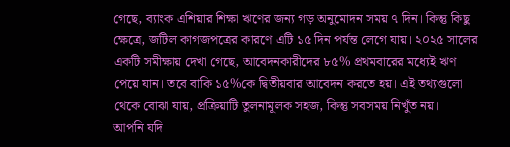গেছে, ব্যাংক এশিয়ার শিক্ষা ঋণের জন্য গড় অনুমোদন সময় ৭ দিন। কিন্তু কিছু ক্ষেত্রে, জটিল কাগজপত্রের কারণে এটি ১৫ দিন পর্যন্ত লেগে যায়। ২০২৫ সালের একটি সমীক্ষায় দেখা গেছে, আবেদনকারীদের ৮৫% প্রথমবারের মধ্যেই ঋণ পেয়ে যান। তবে বাকি ১৫%কে দ্বিতীয়বার আবেদন করতে হয়। এই তথ্যগুলো থেকে বোঝা যায়, প্রক্রিয়াটি তুলনামূলক সহজ, কিন্তু সবসময় নিখুঁত নয়।
আপনি যদি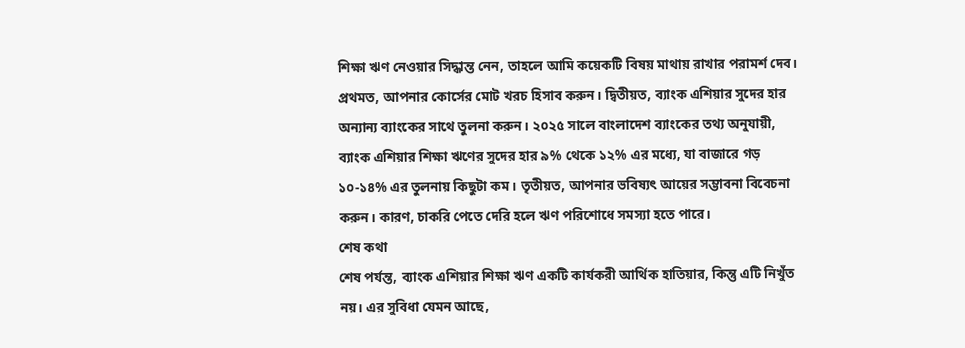শিক্ষা ঋণ নেওয়ার সিদ্ধান্ত নেন, তাহলে আমি কয়েকটি বিষয় মাথায় রাখার পরামর্শ দেব। প্রথমত, আপনার কোর্সের মোট খরচ হিসাব করুন। দ্বিতীয়ত, ব্যাংক এশিয়ার সুদের হার অন্যান্য ব্যাংকের সাথে তুলনা করুন। ২০২৫ সালে বাংলাদেশ ব্যাংকের তথ্য অনুযায়ী, ব্যাংক এশিয়ার শিক্ষা ঋণের সুদের হার ৯% থেকে ১২% এর মধ্যে, যা বাজারে গড় ১০-১৪% এর তুলনায় কিছুটা কম। তৃতীয়ত, আপনার ভবিষ্যৎ আয়ের সম্ভাবনা বিবেচনা করুন। কারণ, চাকরি পেতে দেরি হলে ঋণ পরিশোধে সমস্যা হতে পারে।
শেষ কথা
শেষ পর্যন্ত, ব্যাংক এশিয়ার শিক্ষা ঋণ একটি কার্যকরী আর্থিক হাতিয়ার, কিন্তু এটি নিখুঁত নয়। এর সুবিধা যেমন আছে,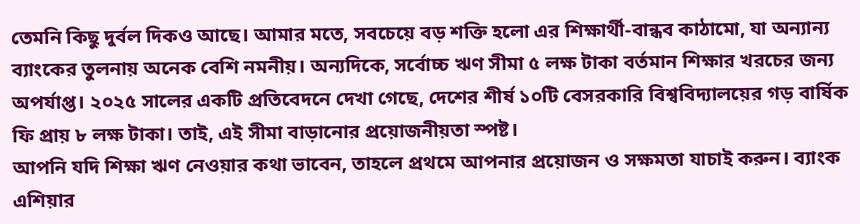তেমনি কিছু দুর্বল দিকও আছে। আমার মতে, সবচেয়ে বড় শক্তি হলো এর শিক্ষার্থী-বান্ধব কাঠামো, যা অন্যান্য ব্যাংকের তুলনায় অনেক বেশি নমনীয়। অন্যদিকে, সর্বোচ্চ ঋণ সীমা ৫ লক্ষ টাকা বর্তমান শিক্ষার খরচের জন্য অপর্যাপ্ত। ২০২৫ সালের একটি প্রতিবেদনে দেখা গেছে, দেশের শীর্ষ ১০টি বেসরকারি বিশ্ববিদ্যালয়ের গড় বার্ষিক ফি প্রায় ৮ লক্ষ টাকা। তাই, এই সীমা বাড়ানোর প্রয়োজনীয়তা স্পষ্ট।
আপনি যদি শিক্ষা ঋণ নেওয়ার কথা ভাবেন, তাহলে প্রথমে আপনার প্রয়োজন ও সক্ষমতা যাচাই করুন। ব্যাংক এশিয়ার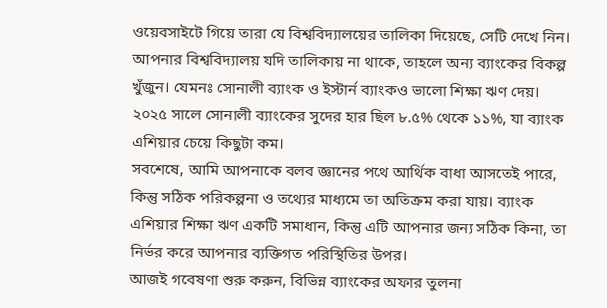ওয়েবসাইটে গিয়ে তারা যে বিশ্ববিদ্যালয়ের তালিকা দিয়েছে, সেটি দেখে নিন। আপনার বিশ্ববিদ্যালয় যদি তালিকায় না থাকে, তাহলে অন্য ব্যাংকের বিকল্প খুঁজুন। যেমনঃ সোনালী ব্যাংক ও ইস্টার্ন ব্যাংকও ভালো শিক্ষা ঋণ দেয়। ২০২৫ সালে সোনালী ব্যাংকের সুদের হার ছিল ৮.৫% থেকে ১১%, যা ব্যাংক এশিয়ার চেয়ে কিছুটা কম।
সবশেষে, আমি আপনাকে বলব জ্ঞানের পথে আর্থিক বাধা আসতেই পারে, কিন্তু সঠিক পরিকল্পনা ও তথ্যের মাধ্যমে তা অতিক্রম করা যায়। ব্যাংক এশিয়ার শিক্ষা ঋণ একটি সমাধান, কিন্তু এটি আপনার জন্য সঠিক কিনা, তা নির্ভর করে আপনার ব্যক্তিগত পরিস্থিতির উপর।
আজই গবেষণা শুরু করুন, বিভিন্ন ব্যাংকের অফার তুলনা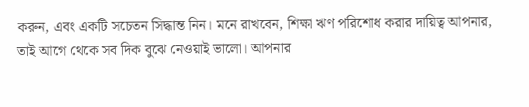করুন, এবং একটি সচেতন সিদ্ধান্ত নিন। মনে রাখবেন, শিক্ষা ঋণ পরিশোধ করার দায়িত্ব আপনার, তাই আগে থেকে সব দিক বুঝে নেওয়াই ভালো। আপনার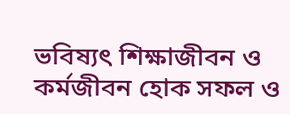ভবিষ্যৎ শিক্ষাজীবন ও কর্মজীবন হোক সফল ও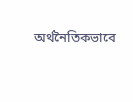অর্থনৈতিকভাবে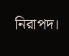নিরাপদ।